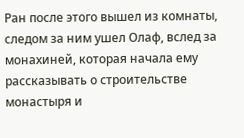Ран после этого вышел из комнаты, следом за ним ушел Олаф, вслед за монахиней, которая начала ему рассказывать о строительстве монастыря и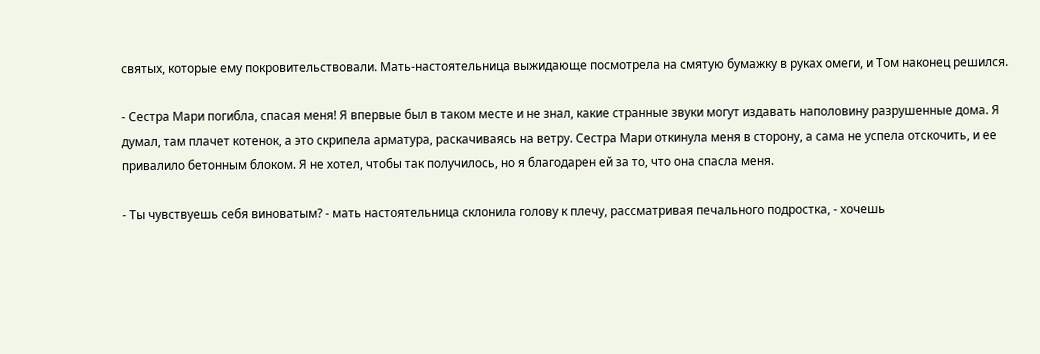святых, которые ему покровительствовали. Мать-настоятельница выжидающе посмотрела на смятую бумажку в руках омеги, и Том наконец решился.

- Сестра Мари погибла, спасая меня! Я впервые был в таком месте и не знал, какие странные звуки могут издавать наполовину разрушенные дома. Я думал, там плачет котенок, а это скрипела арматура, раскачиваясь на ветру. Сестра Мари откинула меня в сторону, а сама не успела отскочить, и ее привалило бетонным блоком. Я не хотел, чтобы так получилось, но я благодарен ей за то, что она спасла меня.

- Ты чувствуешь себя виноватым? - мать настоятельница склонила голову к плечу, рассматривая печального подростка, - хочешь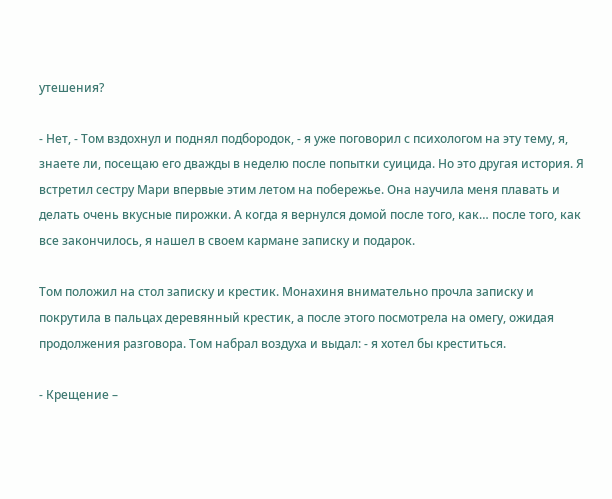утешения?

- Нет, - Том вздохнул и поднял подбородок, - я уже поговорил с психологом на эту тему, я, знаете ли, посещаю его дважды в неделю после попытки суицида. Но это другая история. Я встретил сестру Мари впервые этим летом на побережье. Она научила меня плавать и делать очень вкусные пирожки. А когда я вернулся домой после того, как… после того, как все закончилось, я нашел в своем кармане записку и подарок.

Том положил на стол записку и крестик. Монахиня внимательно прочла записку и покрутила в пальцах деревянный крестик, а после этого посмотрела на омегу, ожидая продолжения разговора. Том набрал воздуха и выдал: - я хотел бы креститься.

- Крещение –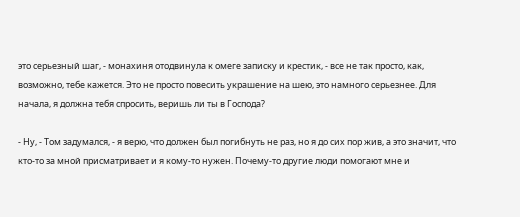это серьезный шаг, - монахиня отодвинула к омеге записку и крестик, - все не так просто, как, возможно, тебе кажется. Это не просто повесить украшение на шею, это намного серьезнее. Для начала, я должна тебя спросить, веришь ли ты в Господа?

- Ну, - Том задумался, - я верю, что должен был погибнуть не раз, но я до сих пор жив, а это значит, что кто-то за мной присматривает и я кому-то нужен. Почему-то другие люди помогают мне и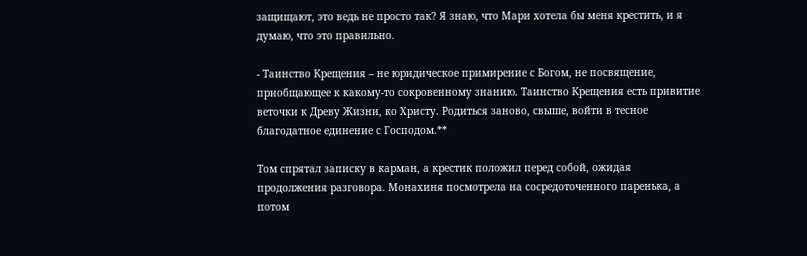защищают, это ведь не просто так? Я знаю, что Мари хотела бы меня крестить, и я думаю, что это правильно.

- Таинство Крещения – не юридическое примирение с Богом, не посвящение, приобщающее к какому-то сокровенному знанию. Таинство Крещения есть привитие веточки к Древу Жизни, ко Христу. Родиться заново, свыше, войти в тесное благодатное единение с Господом.**

Том спрятал записку в карман, а крестик положил перед собой, ожидая продолжения разговора. Монахиня посмотрела на сосредоточенного паренька, а потом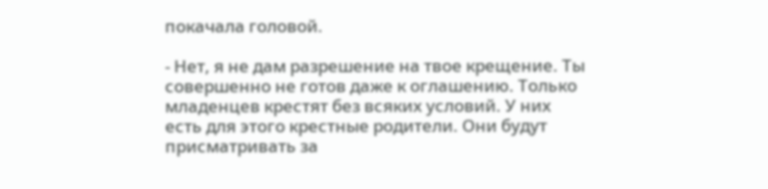покачала головой.

- Нет, я не дам разрешение на твое крещение. Ты совершенно не готов даже к оглашению. Только младенцев крестят без всяких условий. У них есть для этого крестные родители. Они будут присматривать за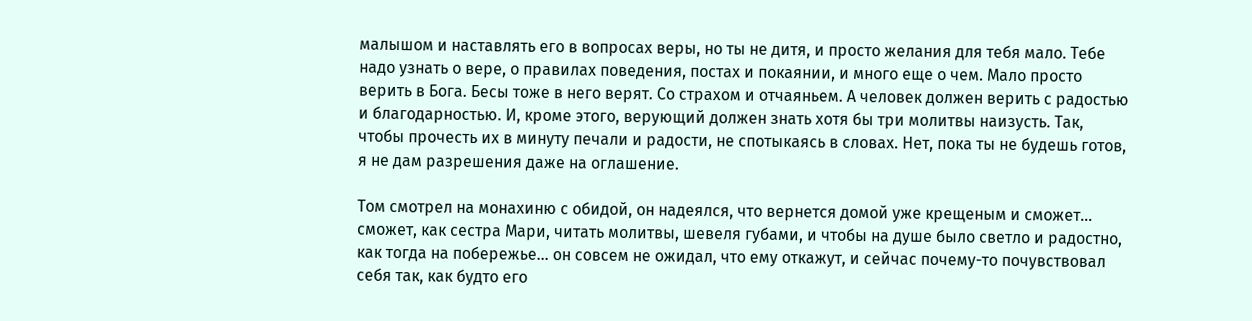малышом и наставлять его в вопросах веры, но ты не дитя, и просто желания для тебя мало. Тебе надо узнать о вере, о правилах поведения, постах и покаянии, и много еще о чем. Мало просто верить в Бога. Бесы тоже в него верят. Со страхом и отчаяньем. А человек должен верить с радостью и благодарностью. И, кроме этого, верующий должен знать хотя бы три молитвы наизусть. Так, чтобы прочесть их в минуту печали и радости, не спотыкаясь в словах. Нет, пока ты не будешь готов, я не дам разрешения даже на оглашение.

Том смотрел на монахиню с обидой, он надеялся, что вернется домой уже крещеным и сможет… сможет, как сестра Мари, читать молитвы, шевеля губами, и чтобы на душе было светло и радостно, как тогда на побережье… он совсем не ожидал, что ему откажут, и сейчас почему-то почувствовал себя так, как будто его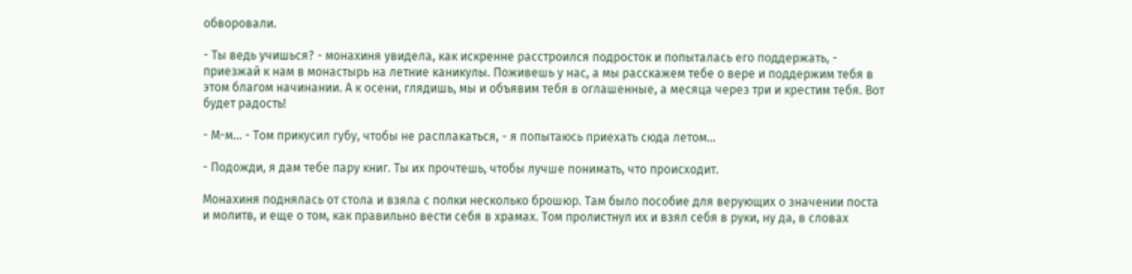обворовали.

- Ты ведь учишься? - монахиня увидела, как искренне расстроился подросток и попыталась его поддержать, - приезжай к нам в монастырь на летние каникулы. Поживешь у нас, а мы расскажем тебе о вере и поддержим тебя в этом благом начинании. А к осени, глядишь, мы и объявим тебя в оглашенные, а месяца через три и крестим тебя. Вот будет радость!

- М-м… - Том прикусил губу, чтобы не расплакаться, - я попытаюсь приехать сюда летом…

- Подожди, я дам тебе пару книг. Ты их прочтешь, чтобы лучше понимать, что происходит.

Монахиня поднялась от стола и взяла с полки несколько брошюр. Там было пособие для верующих о значении поста и молитв, и еще о том, как правильно вести себя в храмах. Том пролистнул их и взял себя в руки, ну да, в словах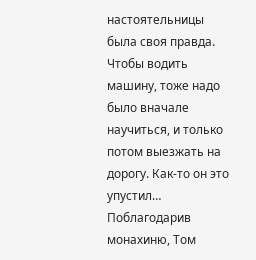настоятельницы была своя правда. Чтобы водить машину, тоже надо было вначале научиться, и только потом выезжать на дорогу. Как-то он это упустил… Поблагодарив монахиню, Том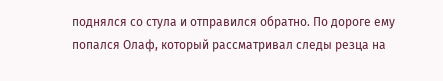поднялся со стула и отправился обратно. По дороге ему попался Олаф, который рассматривал следы резца на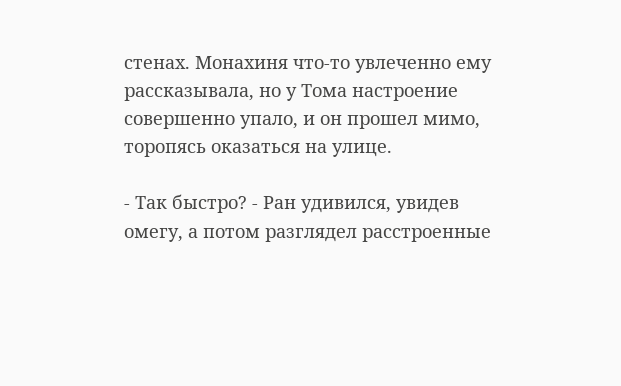стенах. Монахиня что-то увлеченно ему рассказывала, но у Тома настроение совершенно упало, и он прошел мимо, торопясь оказаться на улице.

- Так быстро? - Ран удивился, увидев омегу, а потом разглядел расстроенные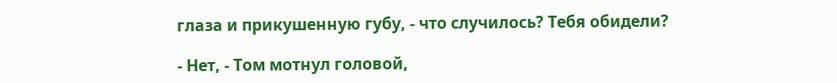глаза и прикушенную губу, - что случилось? Тебя обидели?

- Нет, - Том мотнул головой,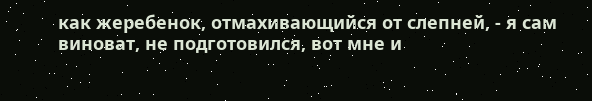как жеребенок, отмахивающийся от слепней, - я сам виноват, не подготовился, вот мне и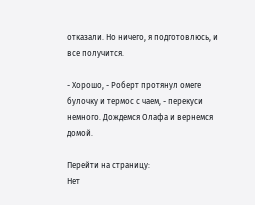отказали. Но ничего, я подготовлюсь, и все получится.

- Хорошо, - Роберт протянул омеге булочку и термос с чаем, - перекуси немного. Дождемся Олафа и вернемся домой.

Перейти на страницу:
Нет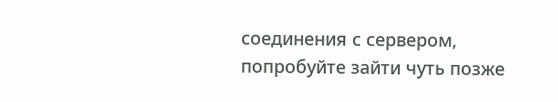соединения с сервером, попробуйте зайти чуть позже